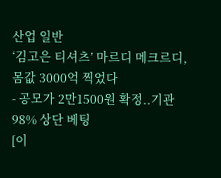산업 일반
‘김고은 티셔츠’ 마르디 메크르디, 몸값 3000억 찍었다
- 공모가 2만1500원 확정..기관 98% 상단 베팅
[이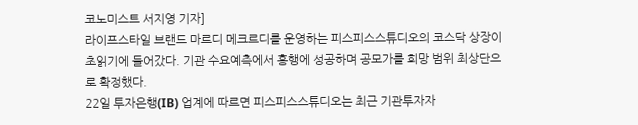코노미스트 서지영 기자]
라이프스타일 브랜드 마르디 메크르디를 운영하는 피스피스스튜디오의 코스닥 상장이 초읽기에 들어갔다. 기관 수요예측에서 흥행에 성공하며 공모가를 희망 범위 최상단으로 확정했다.
22일 투자은행(IB) 업계에 따르면 피스피스스튜디오는 최근 기관투자자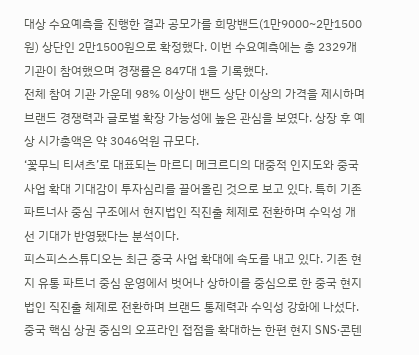대상 수요예측을 진행한 결과 공모가를 희망밴드(1만9000~2만1500원) 상단인 2만1500원으로 확정했다. 이번 수요예측에는 총 2329개 기관이 참여했으며 경쟁률은 847대 1을 기록했다.
전체 참여 기관 가운데 98% 이상이 밴드 상단 이상의 가격을 제시하며 브랜드 경쟁력과 글로벌 확장 가능성에 높은 관심을 보였다. 상장 후 예상 시가총액은 약 3046억원 규모다.
‘꽃무늬 티셔츠’로 대표되는 마르디 메크르디의 대중적 인지도와 중국 사업 확대 기대감이 투자심리를 끌어올린 것으로 보고 있다. 특히 기존 파트너사 중심 구조에서 현지법인 직진출 체제로 전환하며 수익성 개선 기대가 반영됐다는 분석이다.
피스피스스튜디오는 최근 중국 사업 확대에 속도를 내고 있다. 기존 현지 유통 파트너 중심 운영에서 벗어나 상하이를 중심으로 한 중국 현지법인 직진출 체제로 전환하며 브랜드 통제력과 수익성 강화에 나섰다. 중국 핵심 상권 중심의 오프라인 접점을 확대하는 한편 현지 SNS·콘텐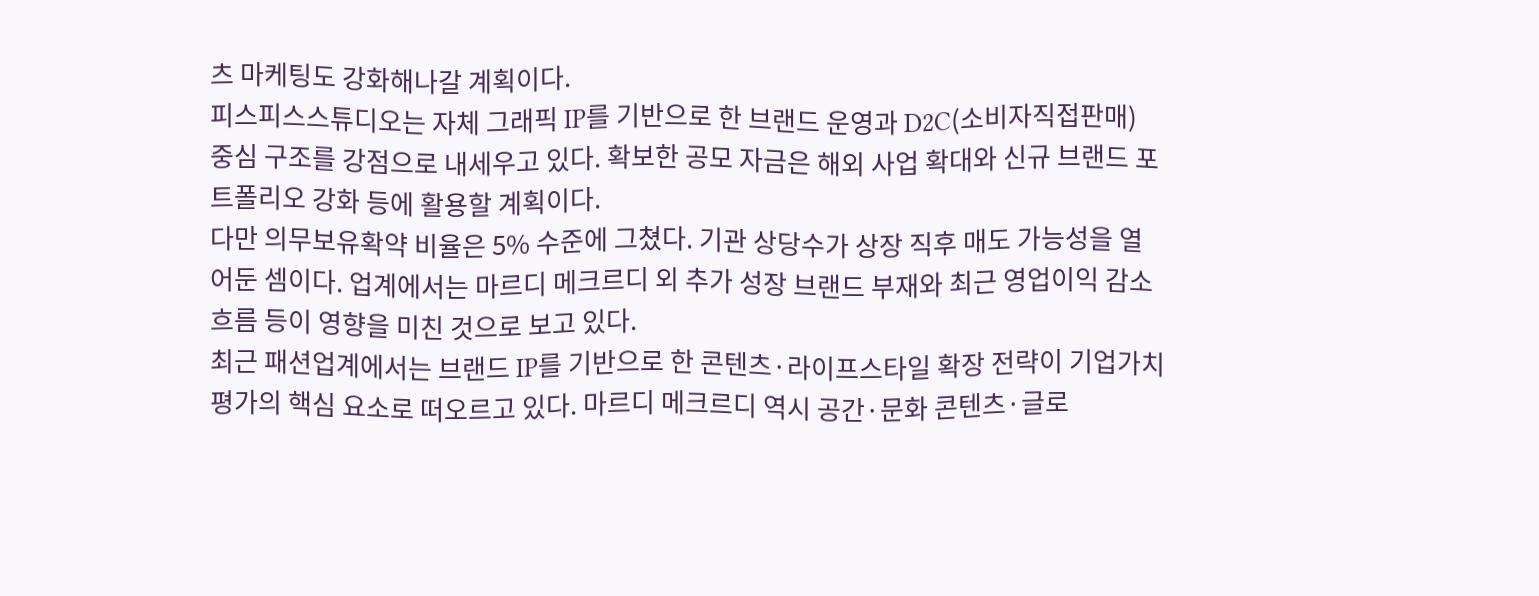츠 마케팅도 강화해나갈 계획이다.
피스피스스튜디오는 자체 그래픽 IP를 기반으로 한 브랜드 운영과 D2C(소비자직접판매) 중심 구조를 강점으로 내세우고 있다. 확보한 공모 자금은 해외 사업 확대와 신규 브랜드 포트폴리오 강화 등에 활용할 계획이다.
다만 의무보유확약 비율은 5% 수준에 그쳤다. 기관 상당수가 상장 직후 매도 가능성을 열어둔 셈이다. 업계에서는 마르디 메크르디 외 추가 성장 브랜드 부재와 최근 영업이익 감소 흐름 등이 영향을 미친 것으로 보고 있다.
최근 패션업계에서는 브랜드 IP를 기반으로 한 콘텐츠·라이프스타일 확장 전략이 기업가치 평가의 핵심 요소로 떠오르고 있다. 마르디 메크르디 역시 공간·문화 콘텐츠·글로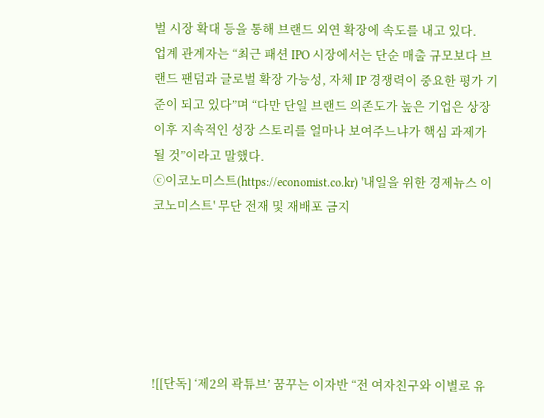벌 시장 확대 등을 통해 브랜드 외연 확장에 속도를 내고 있다.
업계 관계자는 “최근 패션 IPO 시장에서는 단순 매출 규모보다 브랜드 팬덤과 글로벌 확장 가능성, 자체 IP 경쟁력이 중요한 평가 기준이 되고 있다”며 “다만 단일 브랜드 의존도가 높은 기업은 상장 이후 지속적인 성장 스토리를 얼마나 보여주느냐가 핵심 과제가 될 것”이라고 말했다.
ⓒ이코노미스트(https://economist.co.kr) '내일을 위한 경제뉴스 이코노미스트' 무단 전재 및 재배포 금지






![[단독] ‘제2의 곽튜브’ 꿈꾸는 이자반 “전 여자친구와 이별로 유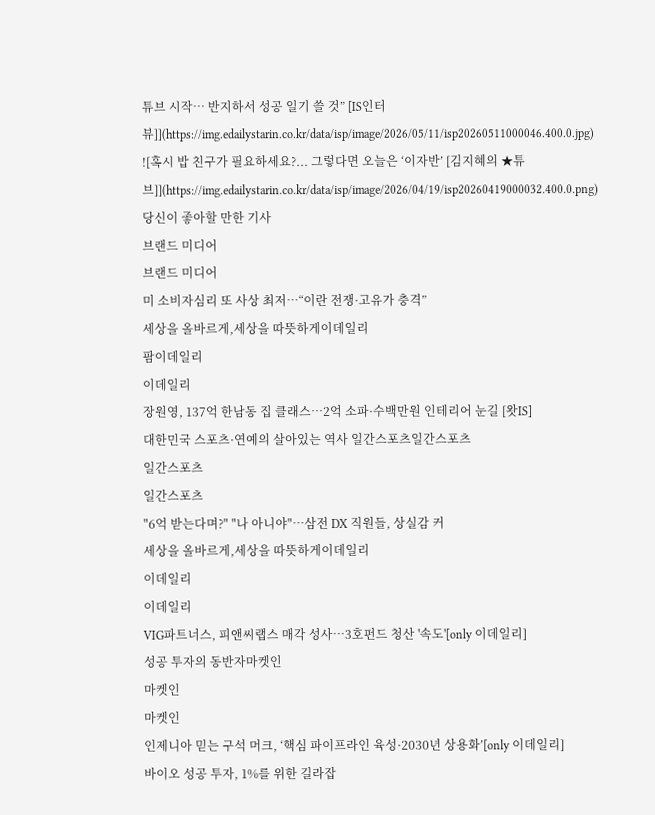튜브 시작… 반지하서 성공 일기 쓸 것” [IS인터뷰]](https://img.edailystarin.co.kr/data/isp/image/2026/05/11/isp20260511000046.400.0.jpg)
![혹시 밥 친구가 필요하세요?... 그렇다면 오늘은 ‘이자반’ [김지혜의 ★튜브]](https://img.edailystarin.co.kr/data/isp/image/2026/04/19/isp20260419000032.400.0.png)
당신이 좋아할 만한 기사
브랜드 미디어
브랜드 미디어
미 소비자심리 또 사상 최저…“이란 전쟁·고유가 충격”
세상을 올바르게,세상을 따뜻하게이데일리
팜이데일리
이데일리
장원영, 137억 한남동 집 클래스…2억 소파·수백만원 인테리어 눈길 [왓IS]
대한민국 스포츠·연예의 살아있는 역사 일간스포츠일간스포츠
일간스포츠
일간스포츠
"6억 받는다며?" "나 아니야"…삼전 DX 직원들, 상실감 커
세상을 올바르게,세상을 따뜻하게이데일리
이데일리
이데일리
VIG파트너스, 피앤씨랩스 매각 성사…3호펀드 청산 '속도'[only 이데일리]
성공 투자의 동반자마켓인
마켓인
마켓인
인제니아 믿는 구석 머크, ‘핵심 파이프라인 육성·2030년 상용화’[only 이데일리]
바이오 성공 투자, 1%를 위한 길라잡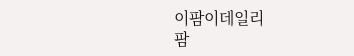이팜이데일리
팜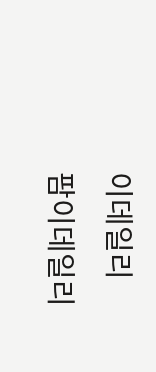이데일리
팜이데일리